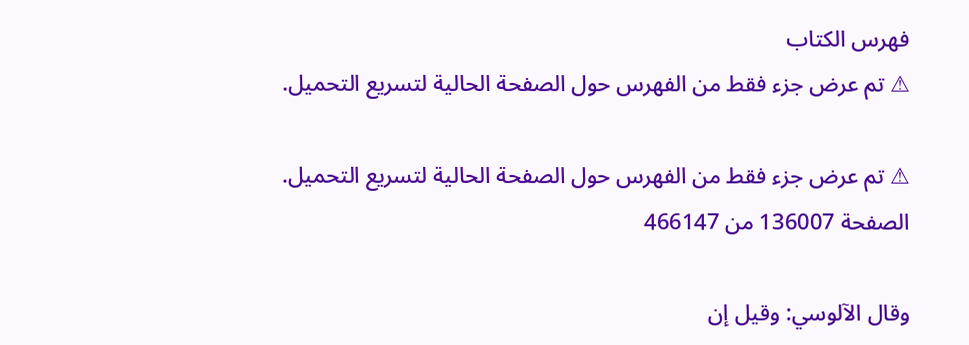فهرس الكتاب
⚠ تم عرض جزء فقط من الفهرس حول الصفحة الحالية لتسريع التحميل.

⚠ تم عرض جزء فقط من الفهرس حول الصفحة الحالية لتسريع التحميل.
الصفحة 136007 من 466147

وقال الآلوسي: وقيل إن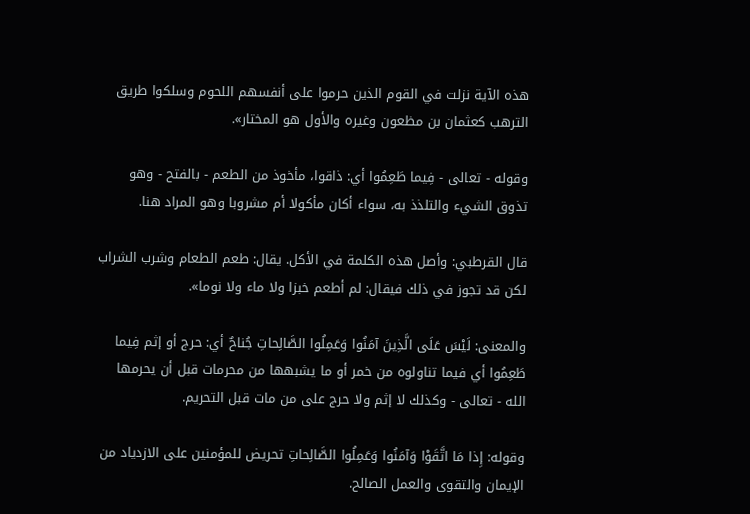هذه الآية نزلت في القوم الذين حرموا على أنفسهم اللحوم وسلكوا طريق الترهب كعثمان بن مظعون وغيره والأول هو المختار».

وقوله - تعالى - فِيما طَعِمُوا أي: ذاقوا، مأخوذ من الطعم - بالفتح - وهو تذوق الشيء والتلذذ به، سواء أكان مأكولا أم مشروبا وهو المراد هنا.

قال القرطبي: وأصل هذه الكلمة في الأكل. يقال: طعم الطعام وشرب الشراب لكن قد تجوز في ذلك فيقال: لم أطعم خبزا ولا ماء ولا نوما».

والمعنى: لَيْسَ عَلَى الَّذِينَ آمَنُوا وَعَمِلُوا الصَّالِحاتِ جُناحٌ أي: حرج أو إثم فِيما طَعِمُوا أي فيما تناولوه من خمر أو ما يشبهها من محرمات قبل أن يحرمها الله - تعالى - وكذلك لا إثم ولا حرج على من مات قبل التحريم.

وقوله: إِذا مَا اتَّقَوْا وَآمَنُوا وَعَمِلُوا الصَّالِحاتِ تحريض للمؤمنين على الازدياد من الإيمان والتقوى والعمل الصالح.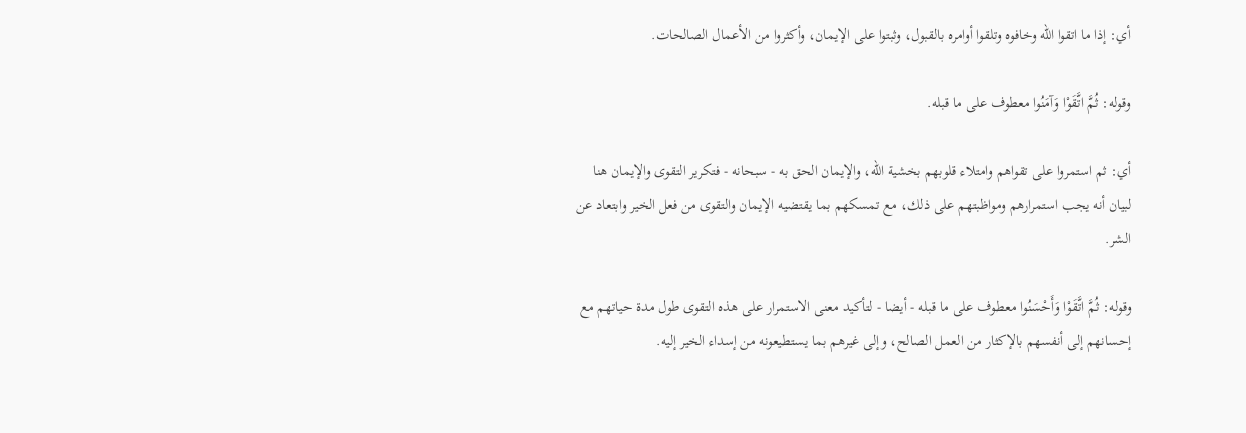أي: إذا ما اتقوا الله وخافوه وتلقوا أوامره بالقبول، وثبتوا على الإيمان، وأكثروا من الأعمال الصالحات.

وقوله: ثُمَّ اتَّقَوْا وَآمَنُوا معطوف على ما قبله.

أي: ثم استمروا على تقواهم وامتلاء قلوبهم بخشية الله، والإيمان الحق به - سبحانه - فتكرير التقوى والإيمان هنا لبيان أنه يجب استمرارهم ومواظبتهم على ذلك، مع تمسكهم بما يقتضيه الإيمان والتقوى من فعل الخير وابتعاد عن الشر.

وقوله: ثُمَّ اتَّقَوْا وَأَحْسَنُوا معطوف على ما قبله - أيضا - لتأكيد معنى الاستمرار على هذه التقوى طول مدة حياتهم مع إحسانهم إلى أنفسهم بالإكثار من العمل الصالح، وإلى غيرهم بما يستطيعونه من إسداء الخير إليه.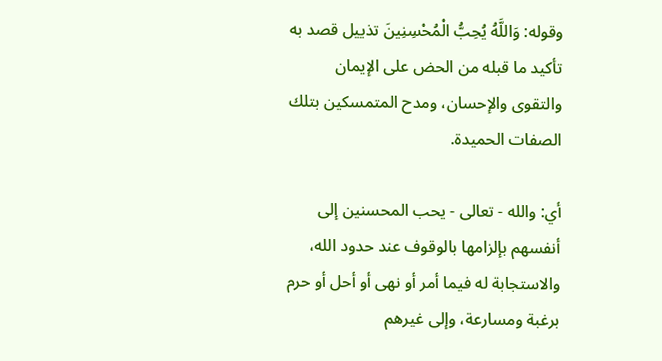وقوله: وَاللَّهُ يُحِبُّ الْمُحْسِنِينَ تذييل قصد به تأكيد ما قبله من الحض على الإيمان والتقوى والإحسان، ومدح المتمسكين بتلك الصفات الحميدة.

أي: والله - تعالى - يحب المحسنين إلى أنفسهم بإلزامها بالوقوف عند حدود الله، والاستجابة له فيما أمر أو نهى أو أحل أو حرم برغبة ومسارعة، وإلى غيرهم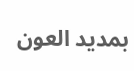بمديد العون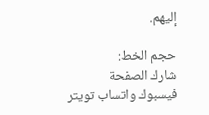إليهم.

حجم الخط:
شارك الصفحة
فيسبوك واتساب تويتر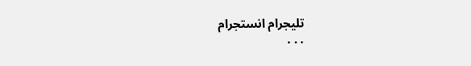تليجرام انستجرام
. . .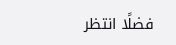فضلًا انتظر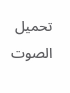تحميل الصوت